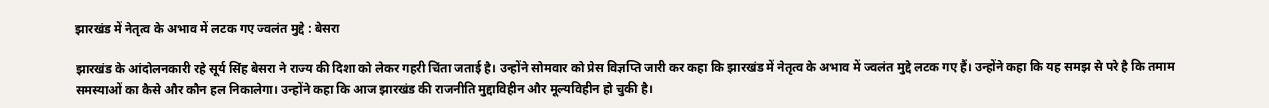झारखंड में नेतृत्व के अभाव में लटक गए ज्वलंत मुद्दे : बेसरा

झारखंड के आंदोलनकारी रहे सूर्य सिंह बेसरा ने राज्य की दिशा को लेकर गहरी चिंता जताई है। उन्होंने सोमवार को प्रेस विज्ञप्ति जारी कर कहा कि झारखंड में नेतृत्व के अभाव में ज्वलंत मुद्दे लटक गए हैं। उन्‍होंने कहा कि‍ यह समझ से परे है कि तमाम समस्याओं का कैसे और कौन हल निकालेगा। उन्होंने कहा कि आज झारखंड की राजनीति मुद्दाविहीन और मूल्यविहीन हो चुकी है।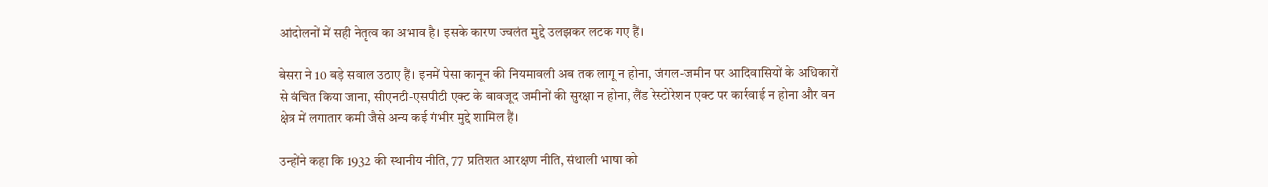आंदोलनों में सही नेतृत्व का अभाव है। इसके कारण ज्वलंत मुद्दे उलझकर लटक गए हैं।

बेसरा ने 10 बड़े सवाल उठाए हैं। इनमें पेसा कानून की नियमावली अब तक लागू न होना, जंगल-जमीन पर आदिवासियों के अधिकारों से वंचित किया जाना, सीएनटी-एसपीटी एक्ट के बावजूद जमीनों की सुरक्षा न होना, लैंड रेस्टोरेशन एक्ट पर कार्रवाई न होना और वन क्षेत्र में लगातार कमी जैसे अन्‍य कई गंभीर मुद्दे शामिल हैं।

उन्होंने कहा कि 1932 की स्थानीय नीति, 77 प्रतिशत आरक्षण नीति, संथाली भाषा को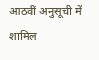आठवीं अनुसूची में शामिल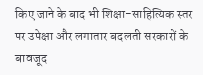किए जाने के बाद भी शिक्षा-साहित्यिक स्तर पर उपेक्षा और लगातार बदलती सरकारों के बावजूद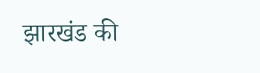झारखंड की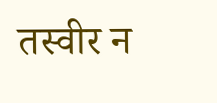तस्वीर न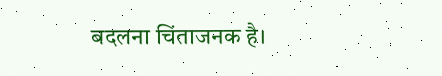बदलना चिंताजनक है।